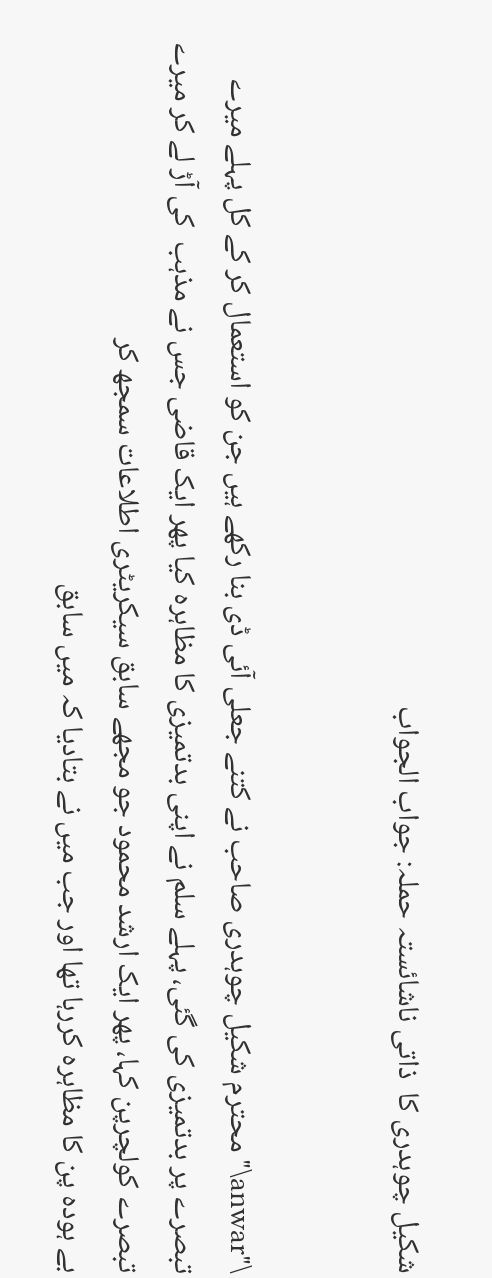شکیل چوہدری کا  ذاتی ناشائستہ حملہ: جواب الجواب


\"anwar\"محترم شکیل چوہدری صاحب نے کتنے جعلی آئی ڈی بنا رکھے ہیں جن کو استعمال کر کے کل پہلے میرے  تبصرے پر بدتمیزی کی گئی، پہلے سلم نے اپنی بدتمیزی کا مظاہرہ کیا پھر ایک قاضی جس نے مذہب  کی آڑ لے کر میرے تبصرے کولچرپن کہا، پھر ایک ارشد محمود جو مجھے سابق سیکریٹری اطلاعات سمجھ کر
بے ہودہ پن کا مظاہرہ کررہا تھا اور جب میں نے بتادیا کہ میں سابق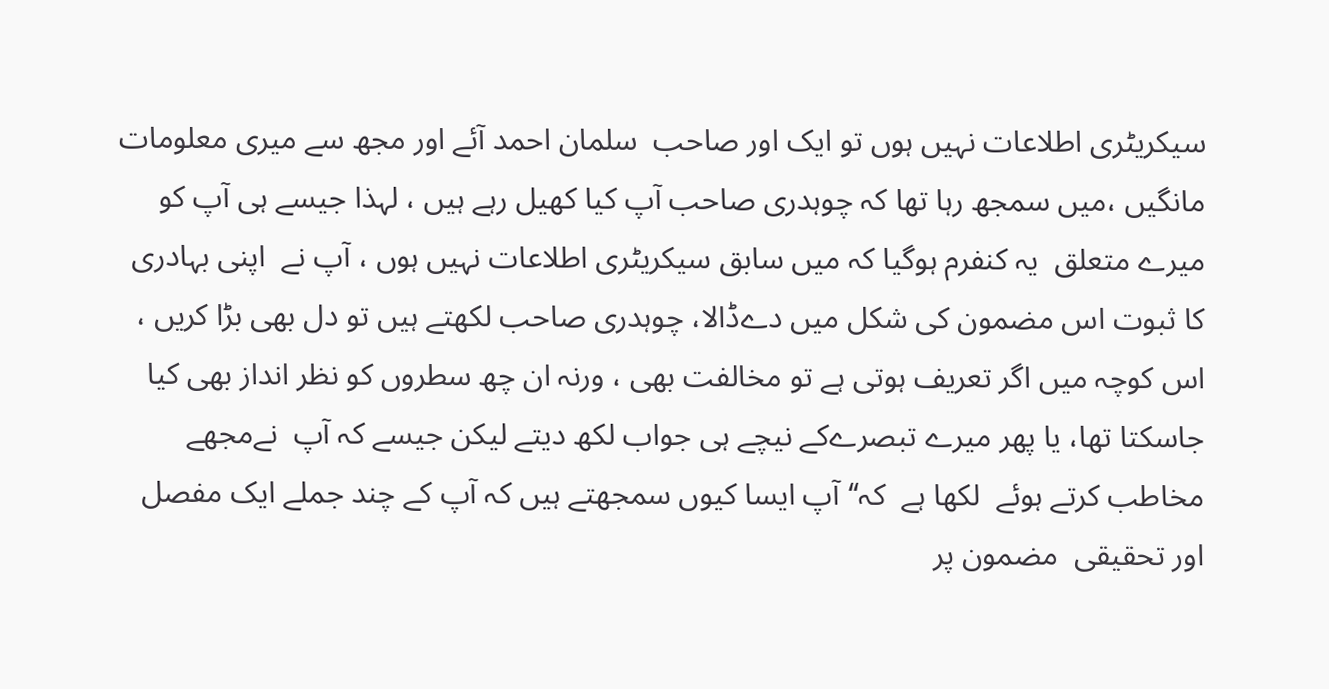سیکریٹری اطلاعات نہیں ہوں تو ایک اور صاحب  سلمان احمد آئے اور مجھ سے میری معلومات مانگیں ،میں سمجھ رہا تھا کہ چوہدری صاحب آپ کیا کھیل رہے ہیں ، لہذا جیسے ہی آپ کو میرے متعلق  یہ کنفرم ہوگیا کہ میں سابق سیکریٹری اطلاعات نہیں ہوں ، آپ نے  اپنی بہادری کا ثبوت اس مضمون کی شکل میں دےڈالا، چوہدری صاحب لکھتے ہیں تو دل بھی بڑا کریں ، اس کوچہ میں اگر تعریف ہوتی ہے تو مخالفت بھی ، ورنہ ان چھ سطروں کو نظر انداز بھی کیا جاسکتا تھا، یا پھر میرے تبصرےکے نیچے ہی جواب لکھ دیتے لیکن جیسے کہ آپ  نےمجھے مخاطب کرتے ہوئے  لکھا ہے  کہ‘‘آپ ایسا کیوں سمجھتے ہیں کہ آپ کے چند جملے ایک مفصل اور تحقیقی  مضمون پر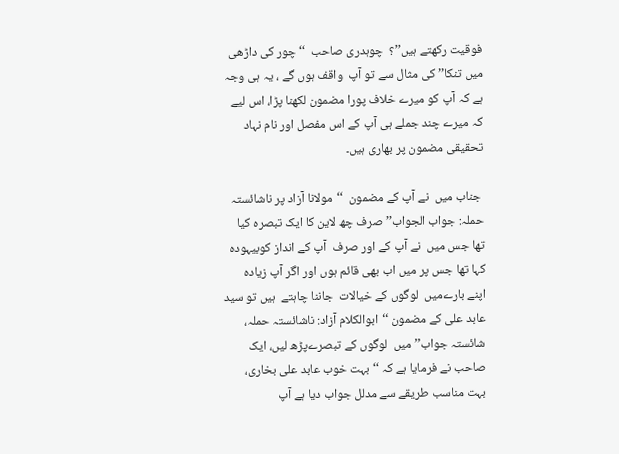فوقیت رکھتے ہیں’’؟  چوہدری صاحب  ‘‘چور کی داڑھی میں تنکا’’ کی مثال سے تو آپ  واقف ہوں گے ، یہ ہی وجہ ہے کہ آپ کو میرے خلاف پورا مضمون لکھنا پڑا، اس لیے کہ میرے چند جملے ہی آپ کے اس مفصل اور نام نہاد تحقیقی مضمون پر بھاری ہیں۔

 جناب میں  نے آپ کے مضمون  ‘‘مولانا آزاد پر ناشائستہ حملہ: جواب الجواب’’ صرف چھ لاین کا ایک تبصرہ کیا تھا جس میں  نے آپ کے اور صرف  آپ کے انداز کوبیہودہ کہا تھا جس پر میں اب بھی قائم ہوں اور اگر آپ زیادہ اپنے بارےمیں  لوگوں کے خیالات  جاننا چاہتے  ہیں تو سید عابد علی کے مضمون ‘‘ابوالکلام آزاد: ناشائستہ حملہ، شائستہ جواب’’ میں  لوگوں کے تبصرےپڑھ لیں، ایک صاحب نے فرمایا ہے کہ ‘‘بہت خوب عابد علی بخاری، بہت مناسب طریقے سے مدلل جواب دیا ہے آپ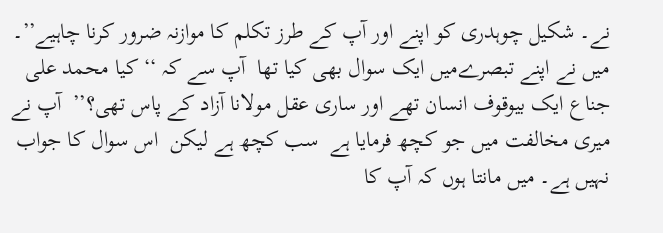نے۔ شکیل چوہدری کو اپنے اور آپ کے طرز تکلم کا موازنہ ضرور کرنا چاہیے’’۔ میں نے اپنے تبصرےمیں ایک سوال بھی کیا تھا  آپ سے کہ ‘‘کیا محمد علی جناع ایک بیوقوف انسان تھے اور ساری عقل مولانا آزاد کے پاس تھی؟’’  آپ نے  میری مخالفت میں جو کچھ فرمایا ہے  سب کچھ ہے لیکن  اس سوال کا جواب نہیں ہے۔ میں مانتا ہوں کہ آپ کا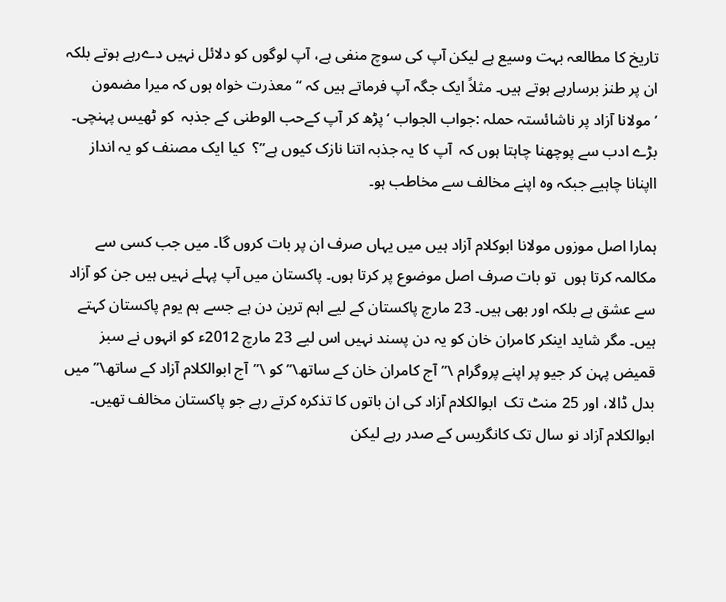تاریخ کا مطالعہ بہت وسیع ہے لیکن آپ کی سوچ منفی ہے، آپ لوگوں کو دلائل نہیں دےرہے ہوتے بلکہ ان پر طنز برسارہے ہوتے ہیں۔ مثلاً ایک جگہ آپ فرماتے ہیں کہ ‘‘معذرت خواہ ہوں کہ میرا مضمون ’مولانا آزاد پر ناشائستہ حملہ :جواب الجواب ‘پڑھ کر آپ کےحب الوطنی کے جذبہ  کو ٹھیس پہنچی۔ بڑے ادب سے پوچھنا چاہتا ہوں کہ  آپ کا یہ جذبہ اتنا نازک کیوں ہے’’؟  کیا ایک مصنف کو یہ انداز ااپنانا چاہیے جبکہ وہ اپنے مخالف سے مخاطب ہو۔

ہمارا اصل موزوں مولانا ابوکلام آزاد ہیں میں یہاں صرف ان پر بات کروں گا۔ میں جب کسی سے مکالمہ کرتا ہوں  تو بات صرف اصل موضوع پر کرتا ہوں۔ پاکستان میں آپ پہلے نہیں ہیں جن کو آزاد سے عشق ہے بلکہ اور بھی ہیں۔ 23 مارچ پاکستان کے لیے اہم ترین دن ہے جسے ہم یوم پاکستان کہتے ہیں۔ مگر شاید اینکر کامران خان کو یہ دن پسند نہیں اس لیے 23 مارچ 2012ء کو انہوں نے سبز قمیض پہن کر جیو پر اپنے پروگرام \”آج کامران خان کے ساتھ\” کو \”آج ابوالکلام آزاد کے ساتھ\” میں بدل ڈالا، اور 25 منٹ تک  ابوالکلام آزاد کی ان باتوں کا تذکرہ کرتے رہے جو پاکستان مخالف تھیں۔ ابوالکلام آزاد نو سال تک کانگریس کے صدر رہے لیکن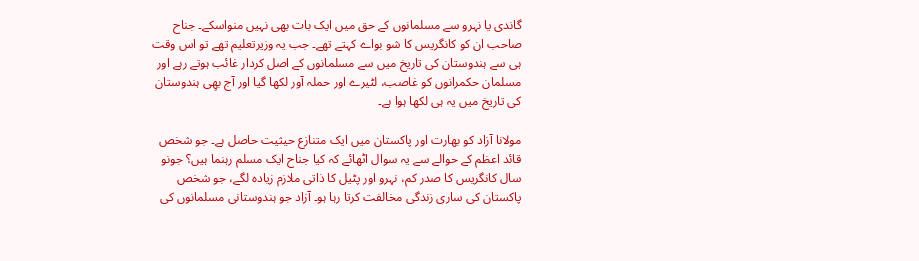گاندی یا نہرو سے مسلمانوں کے حق میں ایک بات بھی نہیں منواسکے۔ جناح صاحب ان کو کانگریس کا شو بواے کہتے تھے۔ جب یہ وزیرتعلیم تھے تو اس وقت ہی سے ہندوستان کی تاریخ میں سے مسلمانوں کے اصل کردار غائب ہوتے رہے اور مسلمان حکمرانوں کو غاصب، لٹیرے اور حملہ آور لکھا گیا اور آج بھِی ہندوستان کی تاریخ میں یہ ہی لکھا ہوا ہے۔

مولانا آزاد کو بھارت اور پاکستان میں ایک متنازع حیثیت حاصل ہے۔ جو شخص قائد اعظم کے حوالے سے یہ سوال اٹھائے کہ کیا جناح ایک مسلم رہنما ہیں؟ جونو سال کانگریس کا صدر کم، نہرو اور پٹیل کا ذاتی ملازم زیادہ لگے، جو شخص پاکستان کی ساری زندگی مخالفت کرتا رہا ہو۔ آزاد جو ہندوستانی مسلمانوں کی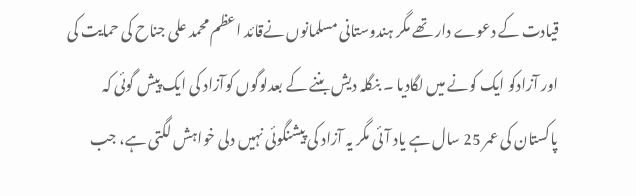قیادت کے دعوے دار تھے مگر ہندوستانی مسلمانوں نےقائد اعظم محمد علی جناح کی حمایت کی اور آزادکو ایک کونے میں لگادیا ۔ بنگلہ دیش بننے کے بعدلوگوں کوآزاد کی ایک پیش گوئی کہ پاکستان کی عمر 25 سال ہے یاد آئی مگر یہ آزاد کی پیشنگوئی نہیں دلی خواہش لگتی ہے، جب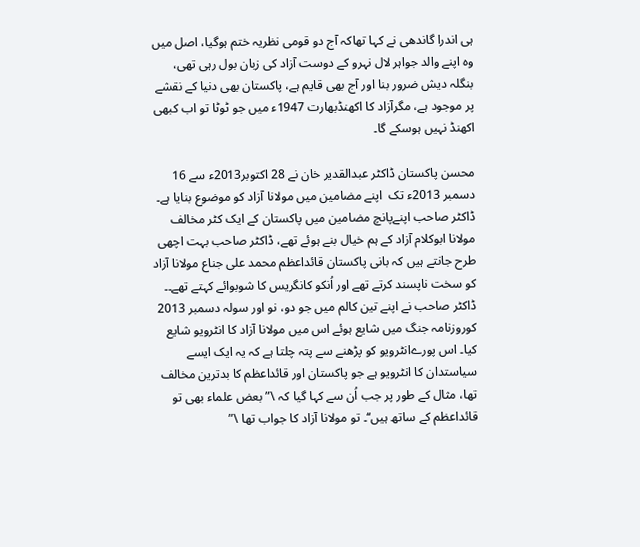ہی اندرا گاندھی نے کہا تھاکہ آج دو قومی نظریہ ختم ہوگیا، اصل میں وہ اپنے والد جواہر لال نہرو کے دوست آزاد کی زبان بول رہی تھی، بنگلہ دیش ضرور بنا اور آج بھی قایم ہے، پاکستان بھی دنیا کے نقشے پر موجود ہے، مگرآزاد کا اکھنڈبھارت 1947ء میں جو ٹوٹا تو اب کبھی اکھنڈ نہیں ہوسکے گا۔

محسن پاکستان ڈاکٹر عبدالقدیر خان نے 28 اکتوبر2013ء سے 16 دسمبر 2013ء تک  اپنے مضامین میں مولانا آزاد کو موضوع بنایا ہے۔ ڈاکٹر صاحب اپنےپانچ مضامین میں پاکستان کے ایک کٹر مخالف مولانا ابوکلام آزاد کے ہم خیال بنے ہوئے تھے، ڈاکٹر صاحب بہت اچھی طرح جانتے ہیں کہ بانی پاکستان قائداعظم محمد علی جناع مولانا آزاد کو سخت ناپسند کرتے تھے اور اُنکو کانگریس کا شوبوائے کہتے تھے۔۔ ڈاکٹر صاحب نے اپنے تین کالم میں جو دو، نو اور سولہ دسمبر 2013 کوروزنامہ جنگ میں شایع ہوئے اس میں مولانا آزاد کا انٹرویو شایع کیا۔ اس پورےانٹرویو کو پڑھنے سے پتہ چلتا ہے کہ یہ ایک ایسے سیاستدان کا انٹرویو ہے جو پاکستان اور قائداعظم کا بدترین مخالف تھا، مثال کے طور پر جب اُن سے کہا گیا کہ \” بعض علماء بھی تو قائداعظم کے ساتھ ہیں‘‘۔ تو مولانا آزاد کا جواب تھا \”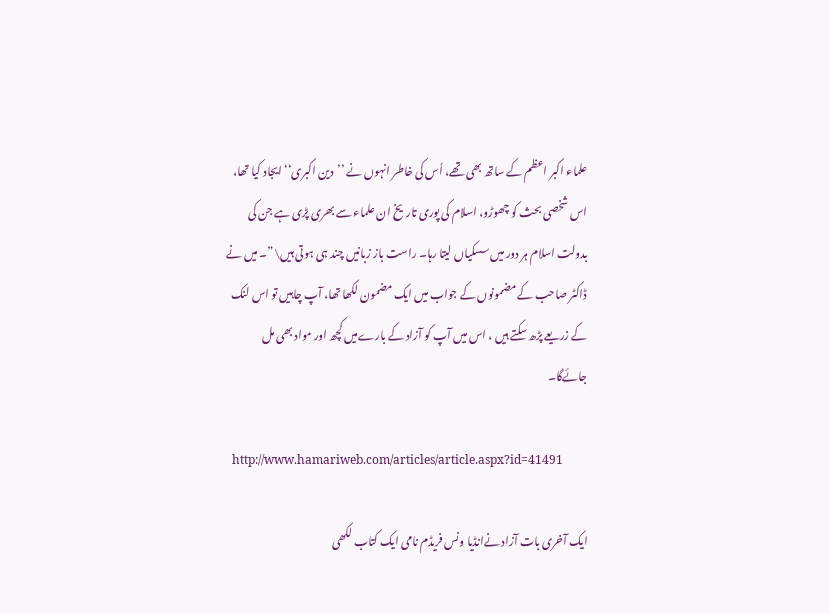علماء اکبر اعظم کے ساتھ بھی تھے، اُس کی خاطر انہوں نے ’’دین اکبری‘‘ ایجاد کیا تھا، اس شخصی بحث کو چھوڑو، اسلام کی پوری تاریخ ان علماء سے بھری پڑی ہے جن کی بدولت اسلام ہر دور میں سسکیاں لیتا رہا۔ راست باز زبانیں چند ہی ہوتی ہیں\”۔ میں نے ڈاکٹر صاحب کے مضمونوں کے جواب میں ایک مضمون لکھا تھا، آپ چاہیں تو اس لنک کے زریعے پڑھ سکتے ہیں ، اس میں آپ کو آزاد کے بارےمیں کچھ اور مواد بھی مل جائےگا۔

  http://www.hamariweb.com/articles/article.aspx?id=41491

ایک آخری بات آزاد نےانڈیا ونس فریڈم نامی ایک کتاب لکھی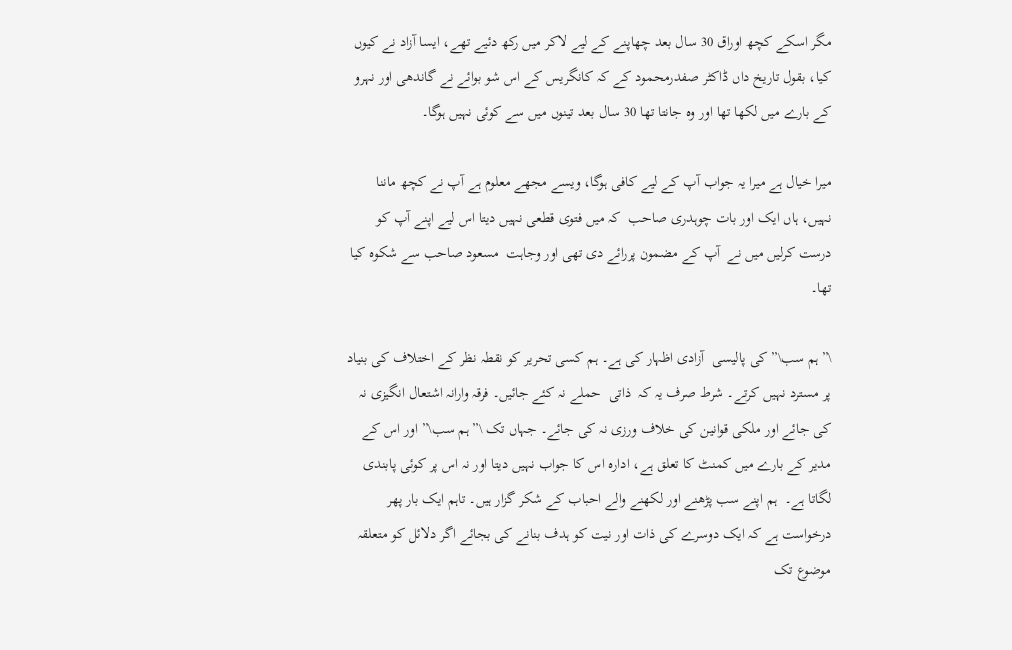مگر اسکے کچھ اوراق 30 سال بعد چھاپنے کے لیے لاکر میں رکھ دئیے تھے، ایسا آزاد نے کیوں کیا، بقول تاریخ داں ڈاکٹر صفدرمحمود کے کہ کانگریس کے اس شو بوائے نے گاندھی اور نہرو کے بارے میں لکھا تھا اور وہ جانتا تھا 30 سال بعد تینوں میں سے کوئی نہیں ہوگا۔

میرا خیال ہے میرا یہ جواب آپ کے لیے کافی ہوگا، ویسے مجھے معلوم ہے آپ نے کچھ ماننا نہیں، ہاں ایک اور بات چوہدری صاحب  کہ میں فتوی قطعی نہیں دیتا اس لیے اپنے آپ کو درست کرلیں میں نے  آپ کے مضمون پررائے دی تھی اور وجاہت  مسعود صاحب سے شکوہ کیا تھا۔

\”ہم سب\” کی پالیسی  آزادی اظہار کی ہے۔ ہم کسی تحریر کو نقطہ نظر کے اختلاف کی بنیاد پر مسترد نہیں کرتے۔ شرط صرف یہ کہ  ذاتی  حملے نہ کئے جائیں۔ فرقہ وارانہ اشتعال انگیزی نہ کی جائے اور ملکی قوانین کی خلاف ورزی نہ کی جائے۔ جہاں تک \”ہم سب\” اور اس کے  مدیر کے بارے میں کمنٹ کا تعلق ہے، ادارہ اس کا جواب نہیں دیتا اور نہ اس پر کوئی پابندی لگاتا ہے۔  ہم اپنے سب پڑھنے اور لکھنے والے احباب کے شکر گزار ہیں۔ تاہم ایک بار پھر درخواست ہے کہ ایک دوسرے کی ذات اور نیت کو ہدف بنانے کی بجائے اگر دلائل کو متعلقہ موضوع تک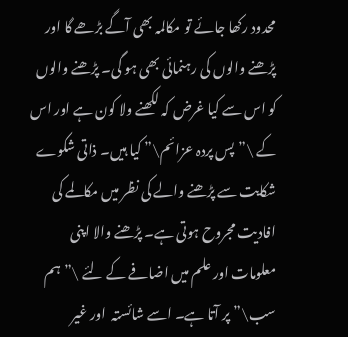محدود رکھا جائے تو مکالمہ بھی آگے بڑھے گا اور پڑھنے والوں کی رہنمائی بھی ہو گی۔ پڑھنے والوں کو اس سے کیا غرض کہ لکھنے ولا کون ہے اور اس کے \”پس پردہ عزائم\” کیا ہیں۔ ذاتی شکوے شکایت سے پڑھنے والے کی نظر میں مکالمے کی افادیت مجروح ہوتی ہے۔ پڑھنے والا اپنی معلومات اور علم میں اضافے کے لئے \”ہم سب\” پر آتا ہے۔ اسے شائستہ  اور غیر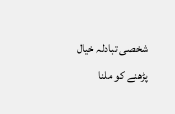شخصی تبادلہ خیال پڑھنے کو ملنا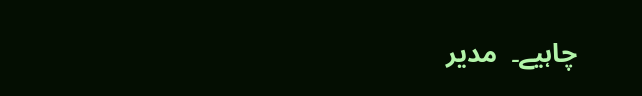چاہیے۔  مدیر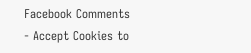Facebook Comments - Accept Cookies to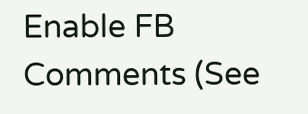Enable FB Comments (See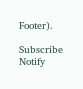Footer).

Subscribe
Notify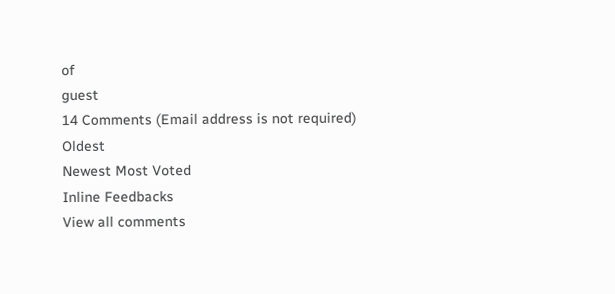of
guest
14 Comments (Email address is not required)
Oldest
Newest Most Voted
Inline Feedbacks
View all comments